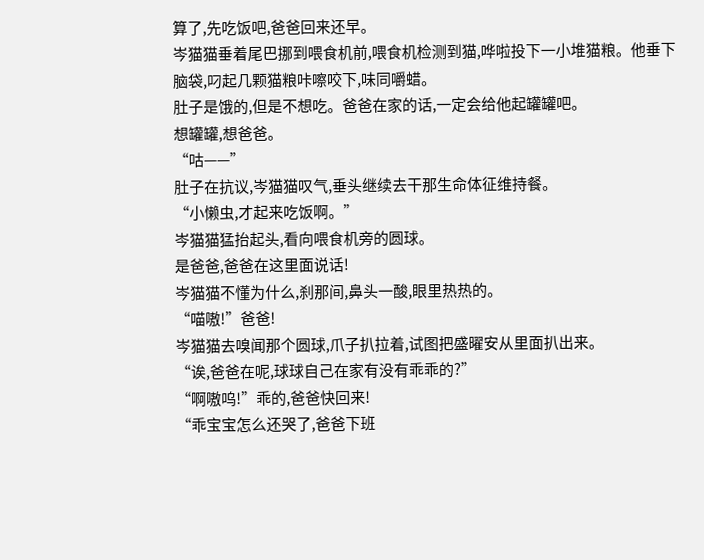算了,先吃饭吧,爸爸回来还早。
岑猫猫垂着尾巴挪到喂食机前,喂食机检测到猫,哗啦投下一小堆猫粮。他垂下脑袋,叼起几颗猫粮咔嚓咬下,味同嚼蜡。
肚子是饿的,但是不想吃。爸爸在家的话,一定会给他起罐罐吧。
想罐罐,想爸爸。
“咕——”
肚子在抗议,岑猫猫叹气,垂头继续去干那生命体征维持餐。
“小懒虫,才起来吃饭啊。”
岑猫猫猛抬起头,看向喂食机旁的圆球。
是爸爸,爸爸在这里面说话!
岑猫猫不懂为什么,刹那间,鼻头一酸,眼里热热的。
“喵嗷!”爸爸!
岑猫猫去嗅闻那个圆球,爪子扒拉着,试图把盛曜安从里面扒出来。
“诶,爸爸在呢,球球自己在家有没有乖乖的?”
“啊嗷呜!”乖的,爸爸快回来!
“乖宝宝怎么还哭了,爸爸下班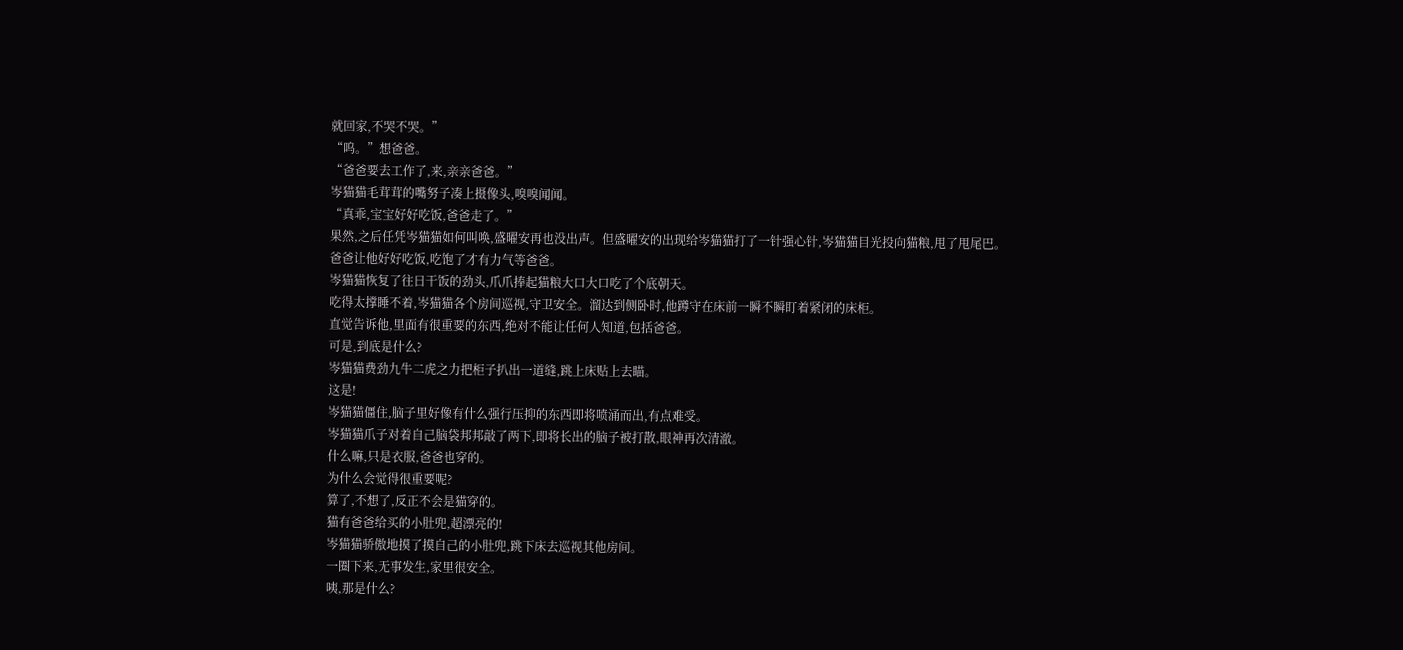就回家,不哭不哭。”
“呜。”想爸爸。
“爸爸要去工作了,来,亲亲爸爸。”
岑猫猫毛茸茸的嘴努子凑上摄像头,嗅嗅闻闻。
“真乖,宝宝好好吃饭,爸爸走了。”
果然,之后任凭岑猫猫如何叫唤,盛曜安再也没出声。但盛曜安的出现给岑猫猫打了一针强心针,岑猫猫目光投向猫粮,甩了甩尾巴。
爸爸让他好好吃饭,吃饱了才有力气等爸爸。
岑猫猫恢复了往日干饭的劲头,爪爪捧起猫粮大口大口吃了个底朝天。
吃得太撑睡不着,岑猫猫各个房间巡视,守卫安全。溜达到侧卧时,他蹲守在床前一瞬不瞬盯着紧闭的床柜。
直觉告诉他,里面有很重要的东西,绝对不能让任何人知道,包括爸爸。
可是,到底是什么?
岑猫猫费劲九牛二虎之力把柜子扒出一道缝,跳上床贴上去瞄。
这是!
岑猫猫僵住,脑子里好像有什么强行压抑的东西即将喷涌而出,有点难受。
岑猫猫爪子对着自己脑袋邦邦敲了两下,即将长出的脑子被打散,眼神再次清澈。
什么嘛,只是衣服,爸爸也穿的。
为什么会觉得很重要呢?
算了,不想了,反正不会是猫穿的。
猫有爸爸给买的小肚兜,超漂亮的!
岑猫猫骄傲地摸了摸自己的小肚兜,跳下床去巡视其他房间。
一圈下来,无事发生,家里很安全。
咦,那是什么?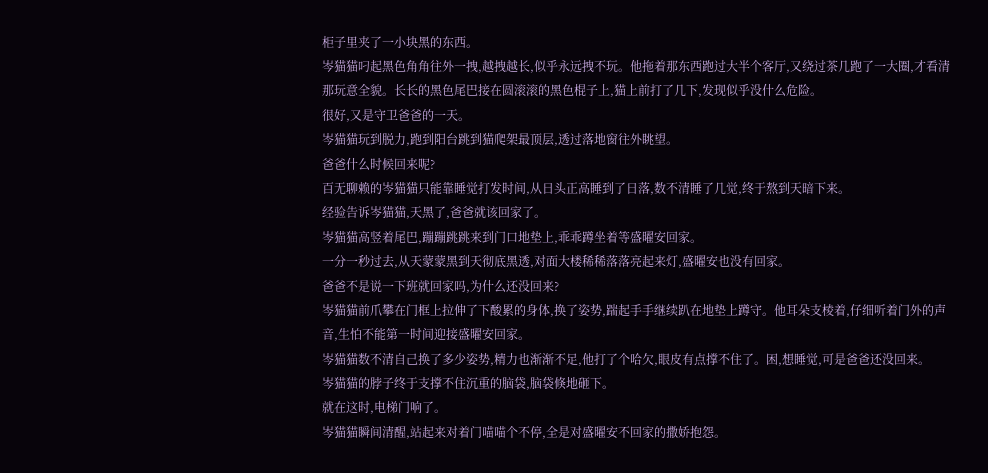柜子里夹了一小块黑的东西。
岑猫猫叼起黑色角角往外一拽,越拽越长,似乎永远拽不玩。他拖着那东西跑过大半个客厅,又绕过茶几跑了一大圈,才看清那玩意全貌。长长的黑色尾巴接在圆滚滚的黑色棍子上,猫上前打了几下,发现似乎没什么危险。
很好,又是守卫爸爸的一天。
岑猫猫玩到脱力,跑到阳台跳到猫爬架最顶层,透过落地窗往外眺望。
爸爸什么时候回来呢?
百无聊赖的岑猫猫只能靠睡觉打发时间,从日头正高睡到了日落,数不清睡了几觉,终于熬到天暗下来。
经验告诉岑猫猫,天黑了,爸爸就该回家了。
岑猫猫高竖着尾巴,蹦蹦跳跳来到门口地垫上,乖乖蹲坐着等盛曜安回家。
一分一秒过去,从天蒙蒙黑到天彻底黑透,对面大楼稀稀落落亮起来灯,盛曜安也没有回家。
爸爸不是说一下班就回家吗,为什么还没回来?
岑猫猫前爪攀在门框上拉伸了下酸累的身体,换了姿势,踹起手手继续趴在地垫上蹲守。他耳朵支棱着,仔细听着门外的声音,生怕不能第一时间迎接盛曜安回家。
岑猫猫数不清自己换了多少姿势,精力也渐渐不足,他打了个哈欠,眼皮有点撑不住了。困,想睡觉,可是爸爸还没回来。
岑猫猫的脖子终于支撑不住沉重的脑袋,脑袋倏地砸下。
就在这时,电梯门响了。
岑猫猫瞬间清醒,站起来对着门喵喵个不停,全是对盛曜安不回家的撒娇抱怨。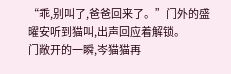“乖,别叫了,爸爸回来了。”门外的盛曜安听到猫叫,出声回应着解锁。
门敞开的一瞬,岑猫猫再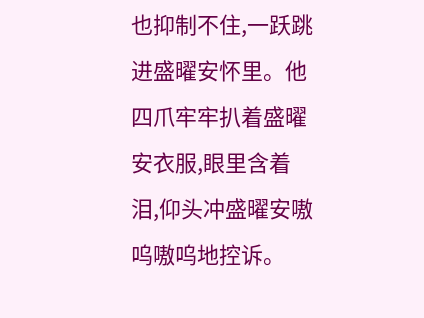也抑制不住,一跃跳进盛曜安怀里。他四爪牢牢扒着盛曜安衣服,眼里含着泪,仰头冲盛曜安嗷呜嗷呜地控诉。